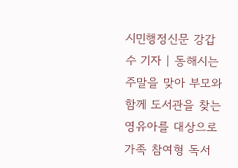시민행정신문 강갑수 기자 | 동해시는 주말을 맞아 부모와 함께 도서관을 찾는 영유아를 대상으로 가족 참여형 독서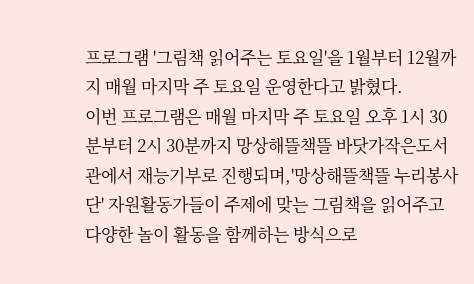프로그램 '그림책 읽어주는 토요일'을 1월부터 12월까지 매월 마지막 주 토요일 운영한다고 밝혔다.
이번 프로그램은 매월 마지막 주 토요일 오후 1시 30분부터 2시 30분까지 망상해뜰책뜰 바닷가작은도서관에서 재능기부로 진행되며,'망상해뜰책뜰 누리봉사단' 자원활동가들이 주제에 맞는 그림책을 읽어주고 다양한 놀이 활동을 함께하는 방식으로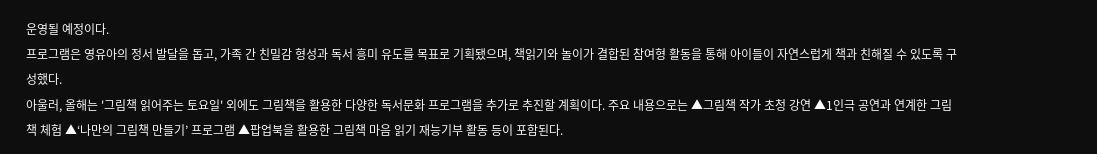운영될 예정이다.
프로그램은 영유아의 정서 발달을 돕고, 가족 간 친밀감 형성과 독서 흥미 유도를 목표로 기획됐으며, 책읽기와 놀이가 결합된 참여형 활동을 통해 아이들이 자연스럽게 책과 친해질 수 있도록 구성했다.
아울러, 올해는 '그림책 읽어주는 토요일' 외에도 그림책을 활용한 다양한 독서문화 프로그램을 추가로 추진할 계획이다. 주요 내용으로는 ▲그림책 작가 초청 강연 ▲1인극 공연과 연계한 그림책 체험 ▲‘나만의 그림책 만들기’ 프로그램 ▲팝업북을 활용한 그림책 마음 읽기 재능기부 활동 등이 포함된다.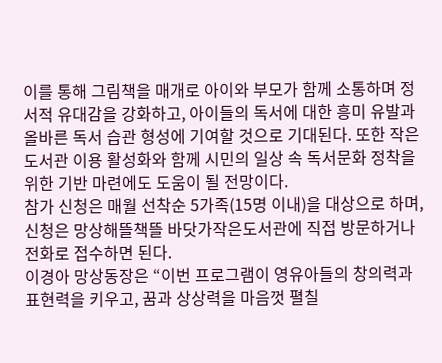이를 통해 그림책을 매개로 아이와 부모가 함께 소통하며 정서적 유대감을 강화하고, 아이들의 독서에 대한 흥미 유발과 올바른 독서 습관 형성에 기여할 것으로 기대된다. 또한 작은도서관 이용 활성화와 함께 시민의 일상 속 독서문화 정착을 위한 기반 마련에도 도움이 될 전망이다.
참가 신청은 매월 선착순 5가족(15명 이내)을 대상으로 하며, 신청은 망상해뜰책뜰 바닷가작은도서관에 직접 방문하거나 전화로 접수하면 된다.
이경아 망상동장은 “이번 프로그램이 영유아들의 창의력과 표현력을 키우고, 꿈과 상상력을 마음껏 펼칠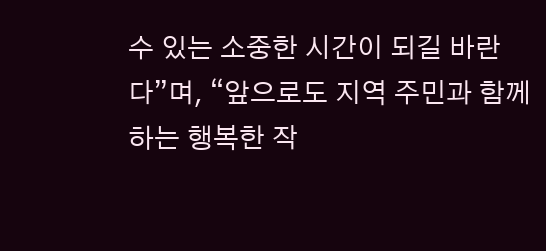수 있는 소중한 시간이 되길 바란다”며, “앞으로도 지역 주민과 함께하는 행복한 작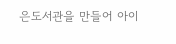은도서관을 만들어 아이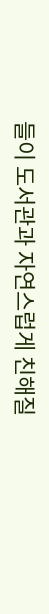들이 도서관과 자연스럽게 친해질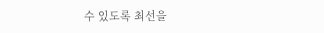수 있도록 최선을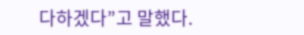다하겠다”고 말했다.